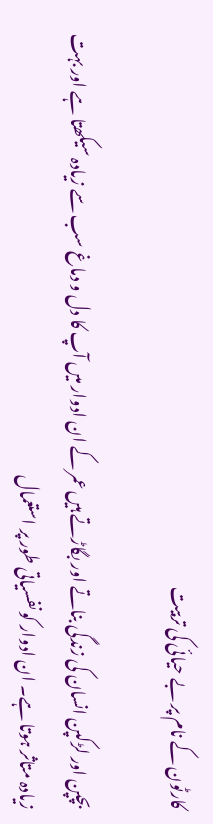کارٹون کے نام پر بے حیائی کی تربیت

بچپن اور لڑکپن انسان کی زندگی بناتے اور بگاڑتے ہیں عمر کے ان ادوار میں آپ کا دل و دماغ سب سے زیادہ سیکھتا ہے اور بہت زیادہ متاثر ہوتا ہے۔ ان ادوار کو نفسیاتی طور پر استعمال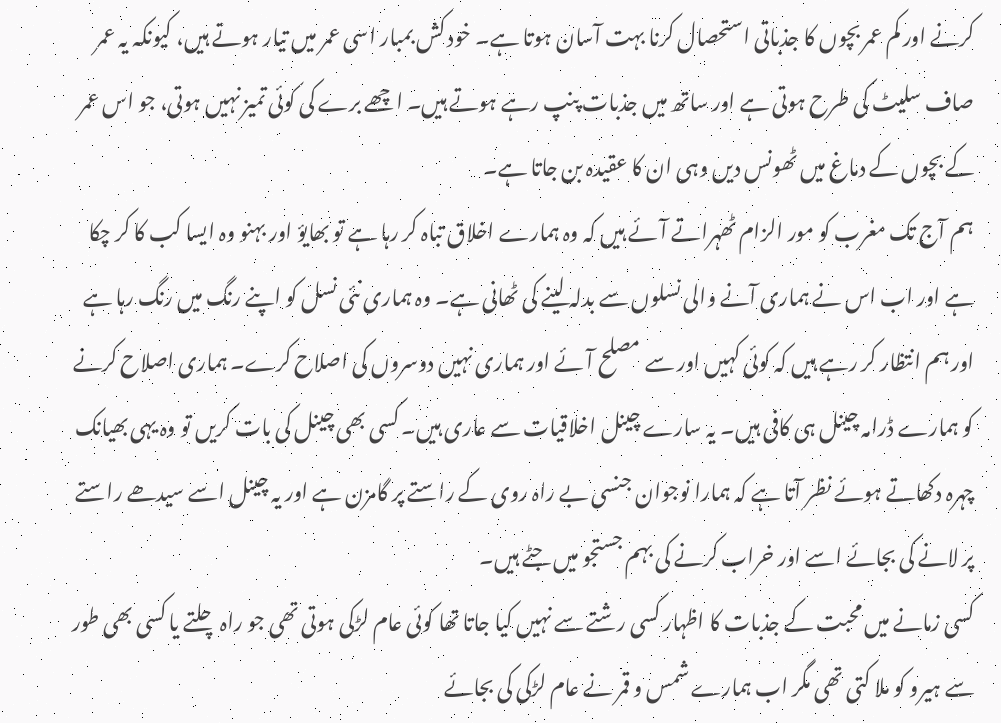کرنے اور کم عمر بچوں کا جذباتی استحصال کرنا بہت آسان ہوتا ہے۔ خود کش بمبار اسی عمر میں تیار ہوتے ہیں، کیونکہ یہ عمر صاف سلیٹ کی طرح ہوتی ہے اور ساتھ میں جذبات پنپ رہے ہوتے ہیں۔ اچھے برے کی کوئی تمیز نہیں ہوتی، جو اس عمر کے بچوں کے دماغ میں ٹھونس دیں وہی ان کا عقیدہ بن جاتا ہے۔
ہم آج تک مغرب کو مور الزام ٹھہراتے آئے ہیں کہ وہ ہمارے اخلاق تباہ کر رہا ہے تو بھایؤ اور بہنو وہ ایسا کب کا کر چکا ہے اور اب اس نے ہماری آنے والی نسلوں سے بدلہ لینے کی ٹھانی ہے۔ وہ ہماری نئی نسل کو اپنے رنگ میں رنگ رہا ہے اور ہم انتظار کر رہے ہیں کہ کوئی کہیں اور سے مصلح آئے اور ہماری نہیں دوسروں کی اصلاح کرے۔ ہماری اصلاح کرنے کو ہمارے ڈرامہ چینل ہی کافی ہیں۔ یہ سارے چینل اخلاقیات سے عاری ہیں۔ کسی بھی چینل کی بات کریں تو وہ یہی بھیانک چہرہ دکھاتے ہوئے نظر آتا ہے کہ ہمارا نوجوان جنسی بے راہ روی کے راستے پر گامزن ہے اور یہ چینل اسے سیدھے راستے پر لانے کی بجائے اسے اور خراب کرنے کی بہم جستجو میں جٹے ہیں۔
کسی زمانے میں محبت کے جذبات کا اظہار کسی رشتے سے نہیں کیا جاتا تھا کوئی عام لڑکی ہوتی تھی جو راہ چلتے یا کسی بھی طور سے ہیرو کو ملا کتی تھی مگر اب ہمارے شمس و قمر نے عام لڑکی کی بجائے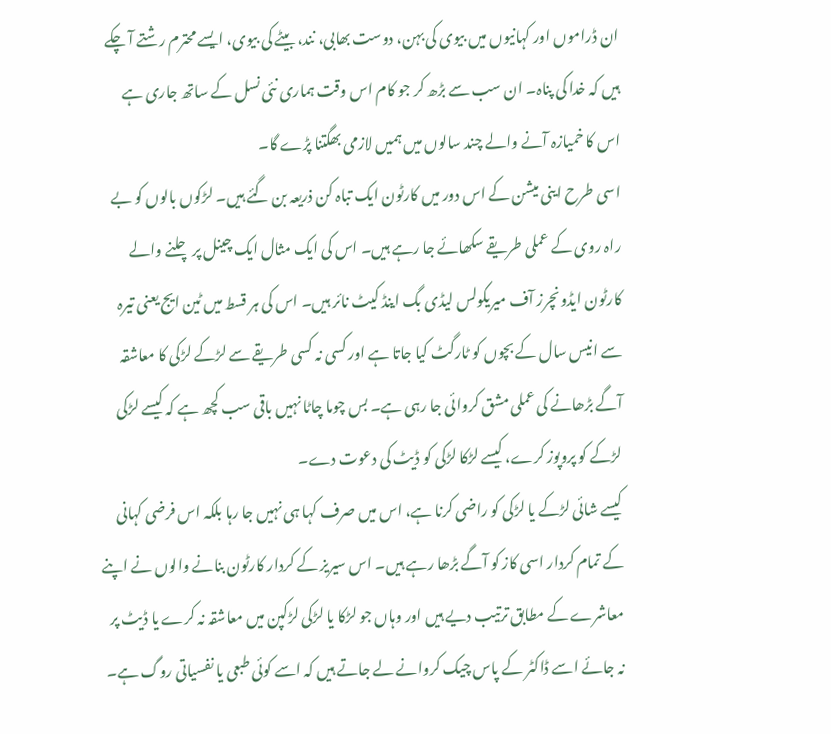ان ڈراموں اور کہانیوں میں بیوی کی بہن، دوست بھابی، نند، بیٹے کی بیوی، ایسے محترم رشتے آ چکے ہیں کہ خدا کی پناہ۔ ان سب سے بڑھ کر جو کام اس وقت ہماری نئی نسل کے ساتھ جاری ہے اس کا خمیازہ آنے والے چند سالوں میں ہمیں لازمی بھگتنا پڑے گا۔
اسی طرح اینی میشن کے اس دور میں کارٹون ایک تباہ کن ذریعہ بن گئے ہیں۔ لڑکوں بالوں کو بے راہ روی کے عملی طریقے سکھائے جا رہے ہیں۔ اس کی ایک مثال ایک چینل پر چلنے والے کارٹون ایڈونچرز آف میریکولس لیڈی بگ اینڈ کیٹ نائر ہیں۔ اس کی ہر قسط میں ٹین ایج یعنی تیرہ سے انیس سال کے بچوں کو ٹارگٹ کیا جاتا ہے اور کسی نہ کسی طریقے سے لڑکے لڑکی کا معاشقہ آگے بڑھانے کی عملی مشق کروائی جا رہی ہے۔ بس چوما چاٹا نہیں باقی سب کچھ ہے کہ کیسے لڑکی لڑکے کو پروپوز کرے، کیسے لڑکا لڑکی کو ڈیٹ کی دعوت دے۔
کیسے شائی لڑکے یا لڑکی کو راضی کرنا ہے، اس میں صرف کہا ہی نہیں جا رہا بلکہ اس فرضی کہانی کے تمام کردار اسی کاز کو آگے بڑھا رہے ہیں۔ اس سیریز کے کردار کارٹون بنانے والوں نے اپنے معاشرے کے مطابق ترتیب دیے ہیں اور وہاں جو لڑکا یا لڑکی لڑکپن میں معاشقہ نہ کرے یا ڈیٹ پر نہ جائے اسے ڈاکٹر کے پاس چیک کروانے لے جاتے ہیں کہ اسے کوئی طبعی یا نفسیاتی روگ ہے۔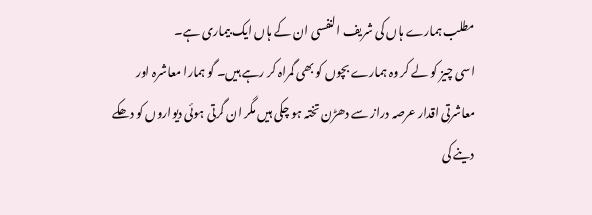مطلب ہمارے ہاں کی شریف النفسی ان کے ہاں ایک بیماری ہے۔
اسی چیز کو لے کر وہ ہمارے بچوں کو بھی گمراہ کر رہے ہیں۔ گو ہمارا معاشرہ اور معاشرتی اقدار عرصہ دراز سے دھڑن تختہ ہو چکی ہیں مگر ان گرتی ہوئی دیواروں کو دھکے دینے کی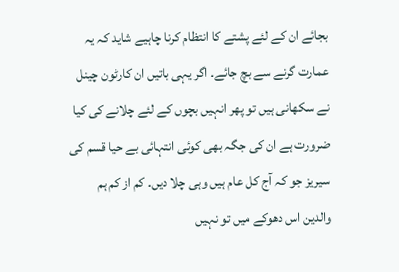بجائے ان کے لئے پشتے کا انتظام کرنا چاہیے شاید کہ یہ عمارت گرنے سے بچ جائے۔ اگر یہی باتیں ان کارٹون چینل نے سکھانی ہیں تو پھر انہیں بچوں کے لئے چلانے کی کیا ضرورت ہے ان کی جگہ بھی کوئی انتہائی بے حیا قسم کی سیریز جو کہ آج کل عام ہیں وہی چلا دیں۔ کم از کم ہم والدین اس دھوکے میں تو نہیں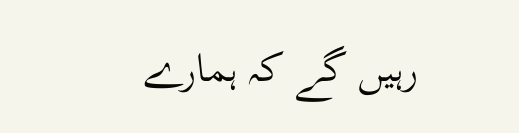رہیں گے کہ ہمارے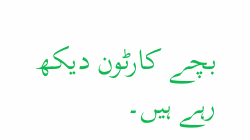بچے کارٹون دیکھ رہے ہیں۔